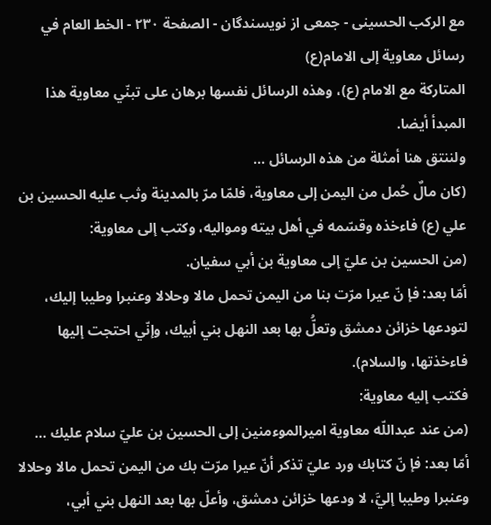مع الركب الحسينى - جمعی از نویسندگان - الصفحة ٢٣٠ - الخط العام في رسائل معاوية إلى الامام(ع)
المتاركة مع الامام (ع)، وهذه الرسائل نفسها برهان على تبنّي معاوية هذا المبدأ أيضا.
ولننتق هنا أمثلة من هذه الرسائل ...
(كان مالٌ حُمل من اليمن إلى معاوية، فلمّا مرّ بالمدينة وثب عليه الحسين بن علي (ع) فاءخذه وقسّمه في أهل بيته ومواليه، وكتب إلى معاوية:
(من الحسين بن عليّ إلى معاوية بن أبي سفيان.
أمّا بعد: فإ نّ عيرا مرّت بنا من اليمن تحمل مالا وحلالا وعنبرا وطيبا إليك، لتودعها خزائن دمشق وتعلُّ بها بعد النهل بني أبيك، وإنّي احتجت إليها فاءخذتها، والسلام).
فكتب إليه معاوية:
(من عند عبداللّه معاوية اميرالموءمنين إلى الحسين بن عليّ سلام عليك ...
أمّا بعد: فإ نّ كتابك ورد عليّ تذكر أنّ عيرا مرّت بك من اليمن تحمل مالا وحلالا وعنبرا وطيبا إليَّ، لا ودعها خزائن دمشق، وأعلّ بها بعد النهل بني أبي،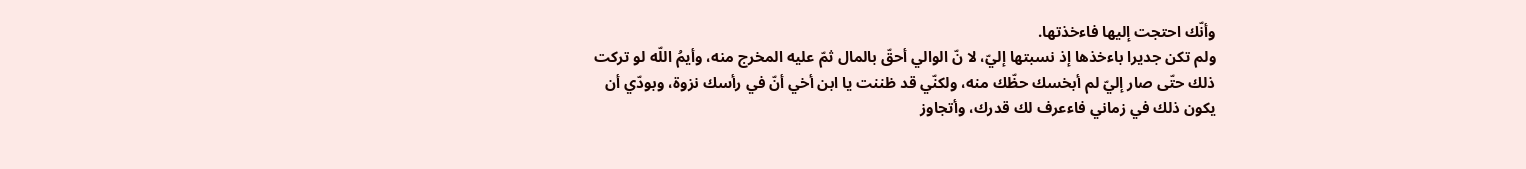وأنّك احتجت إليها فاءخذتها.
ولم تكن جديرا باءخذها إذ نسبتها إليّ، لا نّ الوالي أحقّ بالمال ثمّ عليه المخرج منه، وأيمُ اللّه لو تركت ذلك حتّى صار إليّ لم أبخسك حظّك منه، ولكنّي قد ظننت يا ابن أخي أنّ في رأسك نزوة، وبودّي أن يكون ذلك في زماني فاءعرف لك قدرك، وأتجاوز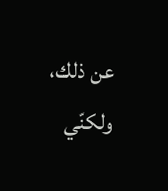عن ذلك، ولكنّي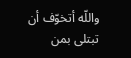واللّه أتخوّف أن تبتلى بمن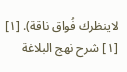لاينظرك فُواق ناقة). [١]
[١] شرح نهج البلاغة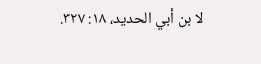لا بن أبي الحديد، ١٨: ٣٢٧.